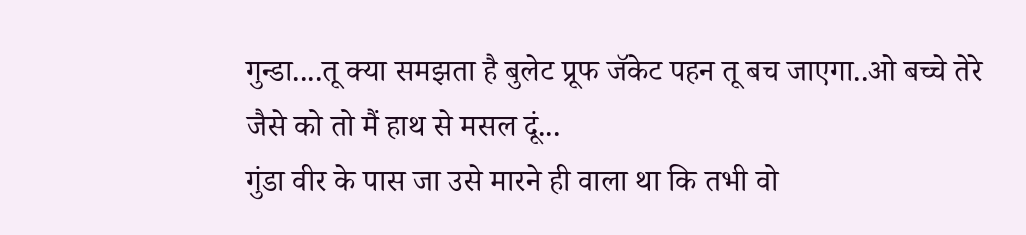गुन्डा....तू क्या समझता है बुलेट प्रूफ जॅकेट पहन तू बच जाएगा..ओ बच्चे तेरे जैसे को तो मैं हाथ से मसल दूं...
गुंडा वीर के पास जा उसे मारने ही वाला था कि तभी वो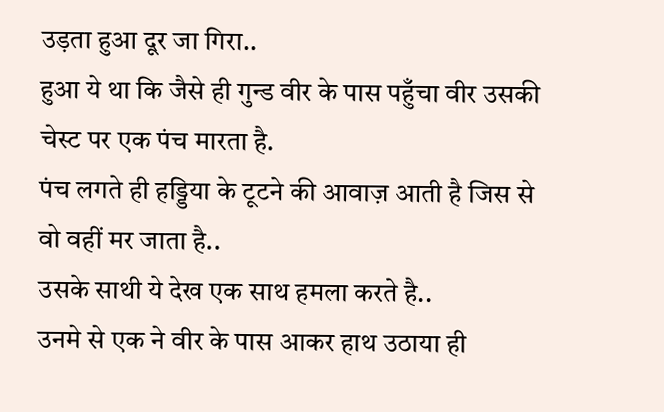उड़ता हुआ दूर जा गिरा..
हुआ ये था कि जैसे ही गुन्ड वीर के पास पहुँचा वीर उसकी
चेस्ट पर एक पंच मारता है.
पंच लगते ही हड्डिया के टूटने की आवाज़ आती है जिस से
वो वहीं मर जाता है..
उसके साथी ये देख एक साथ हमला करते है..
उनमे से एक ने वीर के पास आकर हाथ उठाया ही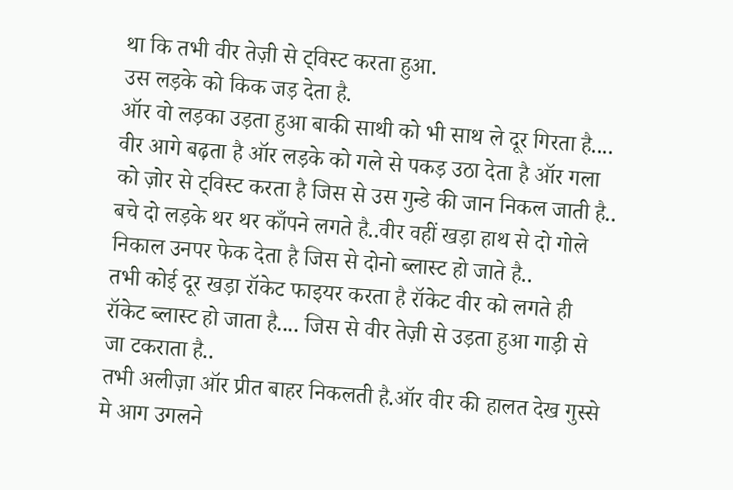था कि तभी वीर तेज़ी से ट्विस्ट करता हुआ.
उस लड़के को किक जड़ देता है.
ऑर वो लड़का उड़ता हुआ बाकी साथी को भी साथ ले दूर गिरता है....
वीर आगे बढ़ता है ऑर लड़के को गले से पकड़ उठा देता है ऑर गला को ज़ोर से ट्विस्ट करता है जिस से उस गुन्डे की जान निकल जाती है..
बचे दो लड़के थर थर काँपने लगते है..वीर वहीं खड़ा हाथ से दो गोले निकाल उनपर फेक देता है जिस से दोनो ब्लास्ट हो जाते है..
तभी कोई दूर खड़ा रॉकेट फाइयर करता है रॉकेट वीर को लगते ही रॉकेट ब्लास्ट हो जाता है.... जिस से वीर तेज़ी से उड़ता हुआ गाड़ी से जा टकराता है..
तभी अलीज़ा ऑर प्रीत बाहर निकलती है.ऑर वीर की हालत देख गुस्से मे आग उगलने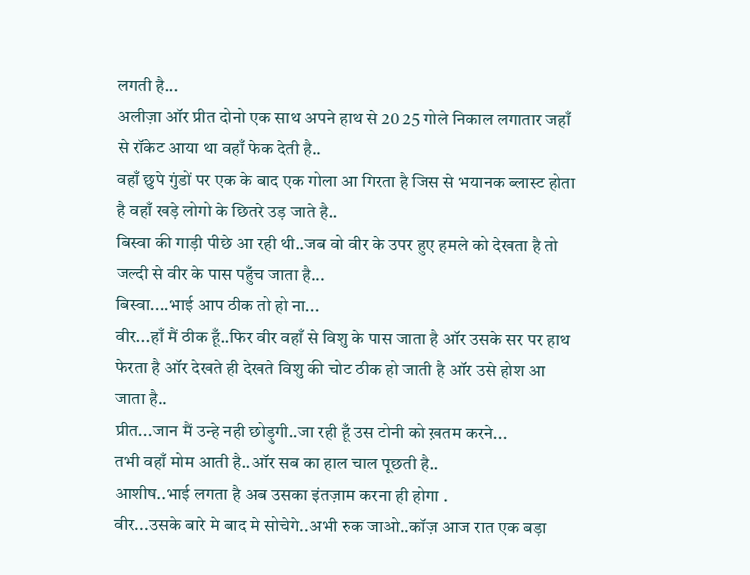लगती है...
अलीज़ा ऑर प्रीत दोनो एक साथ अपने हाथ से 20 25 गोले निकाल लगातार जहाँ से रॉकेट आया था वहाँ फेक देती है..
वहाँ छुपे गुंडों पर एक के बाद एक गोला आ गिरता है जिस से भयानक ब्लास्ट होता है वहाँ खड़े लोगो के छितरे उड़ जाते है..
बिस्वा की गाड़ी पीछे आ रही थी..जब वो वीर के उपर हुए हमले को देखता है तो जल्दी से वीर के पास पहुँच जाता है...
बिस्वा....भाई आप ठीक तो हो ना...
वीर...हाँ मैं ठीक हूँ..फिर वीर वहाँ से विशु के पास जाता है ऑर उसके सर पर हाथ फेरता है ऑर देखते ही देखते विशु की चोट ठीक हो जाती है ऑर उसे होश आ जाता है..
प्रीत...जान मैं उन्हे नही छोड़ुगी..जा रही हूँ उस टोनी को ख़तम करने...
तभी वहाँ मोम आती है..ऑर सब का हाल चाल पूछती है..
आशीष..भाई लगता है अब उसका इंतज़ाम करना ही होगा .
वीर...उसके बारे मे बाद मे सोचेगे..अभी रुक जाओ..कॉज़ आज रात एक बड़ा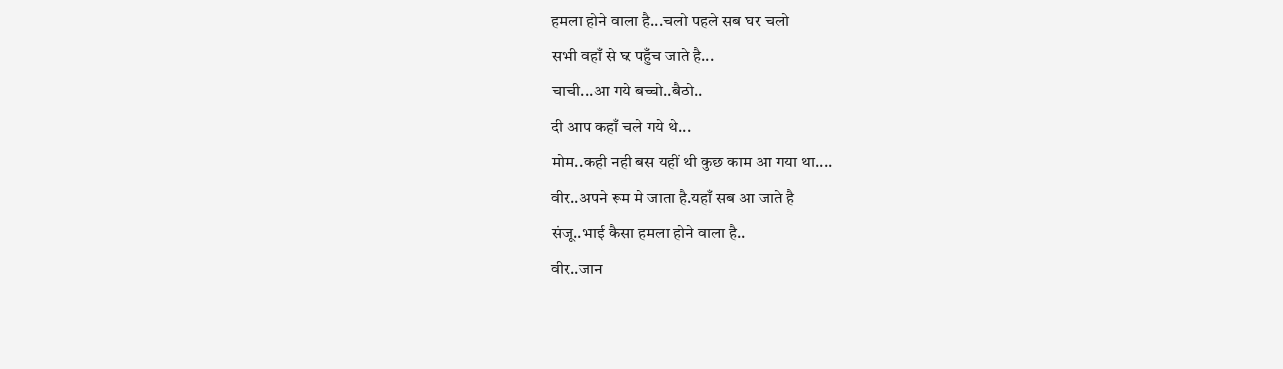हमला होने वाला है...चलो पहले सब घर चलो
सभी वहाँ से घ्ऱ पहुँच जाते है...
चाची...आ गये बच्चो..बैठो..
दी आप कहाँ चले गये थे...
मोम..कही नही बस यहीं थी कुछ काम आ गया था....
वीर..अपने रूम मे जाता है.यहाँ सब आ जाते है
संजू..भाई कैसा हमला होने वाला है..
वीर..जान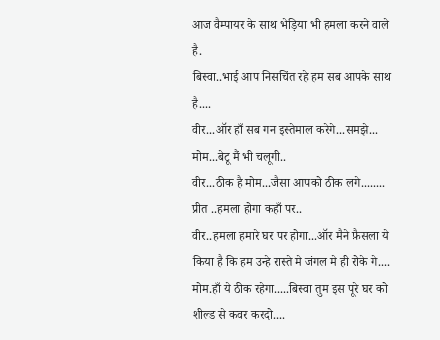आज वैम्पायर के साथ भेड़िया भी हमला करने वाले है.
बिस्वा..भाई आप निसचिंत रहे हम सब आपके साथ है....
वीर...ऑर हाँ सब गन इस्तेमाल करेगे...समझे...
मोम...बेटू मैं भी चलूगी..
वीर...ठीक है मोम...जैसा आपको ठीक लगे........
प्रीत ..हमला होगा कहाँ पर..
वीर..हमला हमारे घर पर होगा...ऑर मैने फ़ैसला ये किया है कि हम उन्हे रास्ते मे जंगल मे ही रोके गे....
मोम.हाँ ये ठीक रहेगा.....बिस्वा तुम इस पूरे घर को शील्ड से कवर करदो....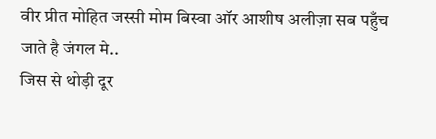वीर प्रीत मोहित जस्सी मोम बिस्वा ऑर आशीष अलीज़ा सब पहुँच जाते है जंगल मे..
जिस से थोड़ी दूर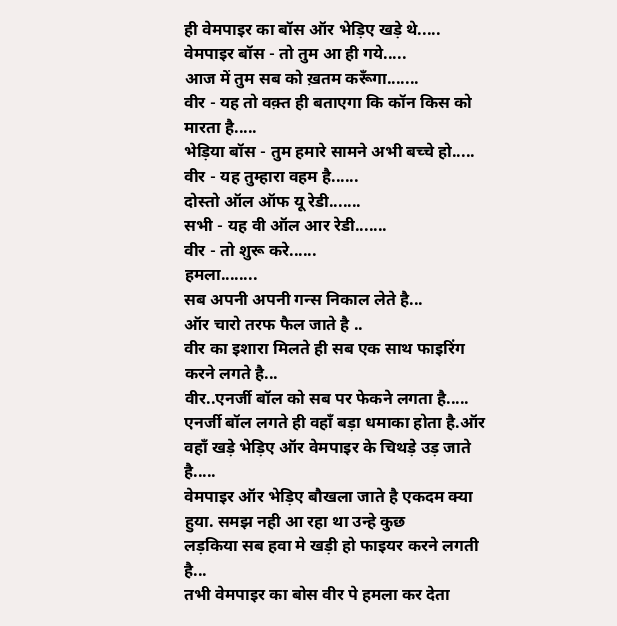ही वेमपाइर का बॉस ऑर भेड़िए खड़े थे.....
वेमपाइर बॉस - तो तुम आ ही गये.....
आज में तुम सब को ख़तम करूँगा.......
वीर - यह तो वक़्त ही बताएगा कि कॉन किस को मारता है.....
भेड़िया बॉस - तुम हमारे सामने अभी बच्चे हो.....
वीर - यह तुम्हारा वहम है......
दोस्तो ऑल ऑफ यू रेडी.......
सभी - यह वी ऑल आर रेडी.......
वीर - तो शुरू करे......
हमला........
सब अपनी अपनी गन्स निकाल लेते है...
ऑर चारो तरफ फैल जाते है ..
वीर का इशारा मिलते ही सब एक साथ फाइरिंग करने लगते है...
वीर..एनर्जी बॉल को सब पर फेकने लगता है.....
एनर्जी बॉल लगते ही वहाँ बड़ा धमाका होता है.ऑर वहाँ खड़े भेड़िए ऑर वेमपाइर के चिथड़े उड़ जाते है.....
वेमपाइर ऑर भेड़िए बौखला जाते है एकदम क्या हुया. समझ नही आ रहा था उन्हे कुछ
लड़किया सब हवा मे खड़ी हो फाइयर करने लगती है...
तभी वेमपाइर का बोस वीर पे हमला कर देता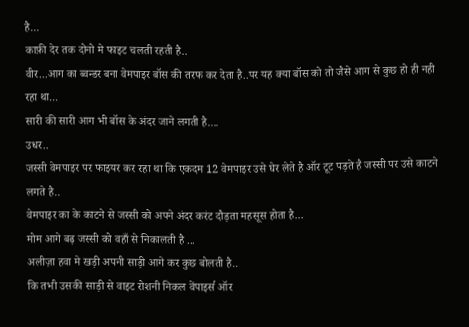है...
काफ़ी देर तक दोनो मे फाइट चलती रहती है..
वीर...आग का ब्वन्डर बना वेमपाइर बॉस की तरफ कर देता है..पर यह क्या बॉस को तो जैसे आग से कुछ हो ही नही रहा था...
सारी की सारी आग भी बॉस के अंदर जाने लगती है....
उधर..
जस्सी वेमपाइर पर फाइयर कर रहा था कि एकदम 12 वेमपाइर उसे घेर लेते है ऑर टूट पड़ते है जस्सी पर उसे काटने लगते है..
वेमपाइर का के काटने से जस्सी को अपने अंदर करंट दौड़ता महसूस होता है...
मोम आगे बढ़ जस्सी को वहाँ से निकालती है ...
अलीज़ा हवा मे खड़ी अपनी साड़ी आगे कर कुछ बोलती है..
कि तभी उसकी साड़ी से वाइट रोशनी निकल वेंपाइर्स ऑर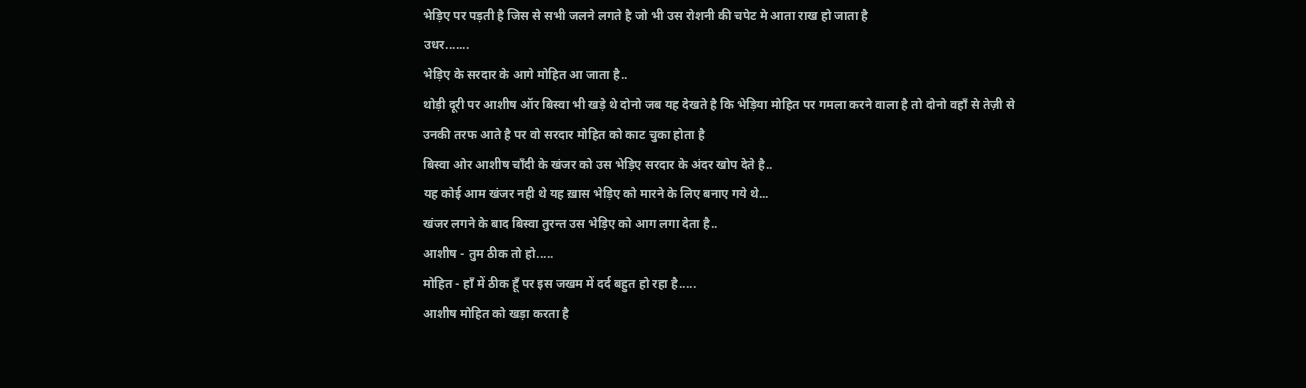भेड़िए पर पड़ती है जिस से सभी जलने लगते है जो भी उस रोशनी की चपेट मे आता राख हो जाता है
उधर.......
भेड़िए के सरदार के आगे मोहित आ जाता है..
थोड़ी दूरी पर आशीष ऑर बिस्वा भी खड़े थे दोनो जब यह देखते है कि भेड़िया मोहित पर गमला करने वाला है तो दोनो वहाँ से तेज़ी से उनकी तरफ आते है पर वो सरदार मोहित को काट चुका होता है
बिस्वा ओर आशीष चाँदी के खंजर को उस भेड़िए सरदार के अंदर खोप देते है..
यह कोई आम खंजर नही थे यह ख़ास भेड़िए को मारने के लिए बनाए गये थे...
खंजर लगने के बाद बिस्वा तुरन्त उस भेड़िए को आग लगा देता है..
आशीष - तुम ठीक तो हो.....
मोहित - हाँ में ठीक हूँ पर इस जखम में दर्द बहुत हो रहा है.....
आशीष मोहित को खड़ा करता है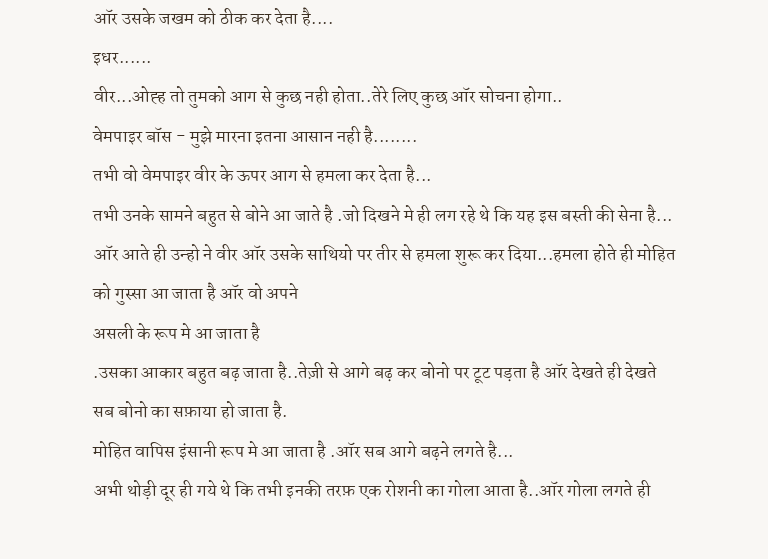ऑर उसके जखम को ठीक कर देता है....
इधर......
वीर...ओह्ह तो तुमको आग से कुछ नही होता..तेरे लिए कुछ ऑर सोचना होगा..
वेमपाइर बॉस - मुझे मारना इतना आसान नही है........
तभी वो वेमपाइर वीर के ऊपर आग से हमला कर देता है...
तभी उनके सामने बहुत से बोने आ जाते है .जो दिखने मे ही लग रहे थे कि यह इस बस्ती की सेना है...
ऑर आते ही उन्हो ने वीर ऑर उसके साथियो पर तीर से हमला शुरू कर दिया...हमला होते ही मोहित को गुस्सा आ जाता है ऑर वो अपने
असली के रूप मे आ जाता है
.उसका आकार बहुत बढ़ जाता है..तेज़ी से आगे बढ़ कर बोनो पर टूट पड़ता है ऑर देखते ही देखते सब बोनो का सफ़ाया हो जाता है.
मोहित वापिस इंसानी रूप मे आ जाता है .ऑर सब आगे बढ़ने लगते है...
अभी थोड़ी दूर ही गये थे कि तभी इनकी तरफ़ एक रोशनी का गोला आता है..ऑर गोला लगते ही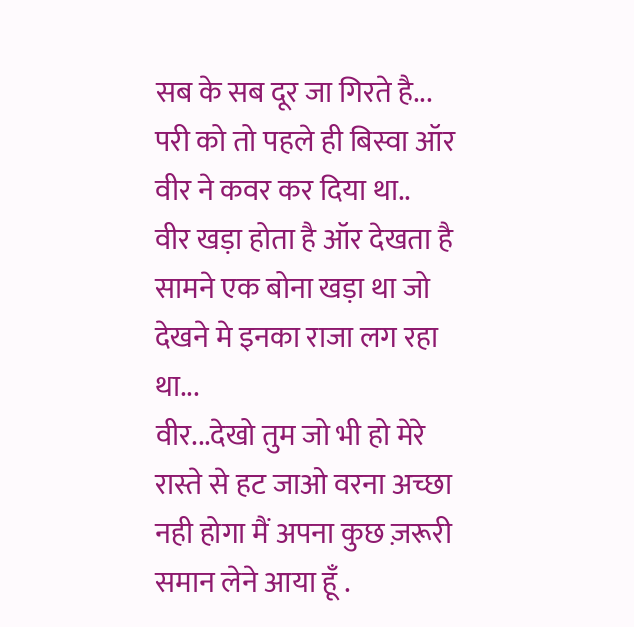सब के सब दूर जा गिरते है...
परी को तो पहले ही बिस्वा ऑर वीर ने कवर कर दिया था..
वीर खड़ा होता है ऑर देखता है सामने एक बोना खड़ा था जो देखने मे इनका राजा लग रहा था...
वीर...देखो तुम जो भी हो मेरे रास्ते से हट जाओ वरना अच्छा नही होगा मैं अपना कुछ ज़रूरी समान लेने आया हूँ .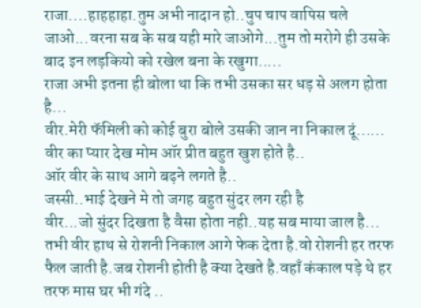राजा....हाहहाहा.तुम अभी नादान हो..चुप चाप वापिस चले जाओ...वरना सब के सब यही मारे जाओगे...तुम तो मरोगे ही उसके बाद इन लड़कियो को रखेल बना के रखुगा.....
राजा अभी इतना ही बोला था कि तभी उसका सर धड़ से अलग होता है...
वीर.मेरी फॅमिली को कोई बुरा बोले उसकी जान ना निकाल दूं......
वीर का प्यार देख मोम ऑर प्रीत बहुत खुश होते है..
ऑर वीर के साथ आगे बढ़ने लगते है..
जस्सी..भाई देखने मे तो जगह बहुत सुंदर लग रही है
वीर...जो सुंदर दिखता है वैसा होता नही..यह सब माया जाल है...
तभी वीर हाथ से रोशनी निकाल आगे फेक देता है.वो रोशनी हर तरफ फैल जाती है.जब रोशनी होती है क्या देखते है.वहाँ कंकाल पड़े थे हर तरफ मास घर भी गंदे ..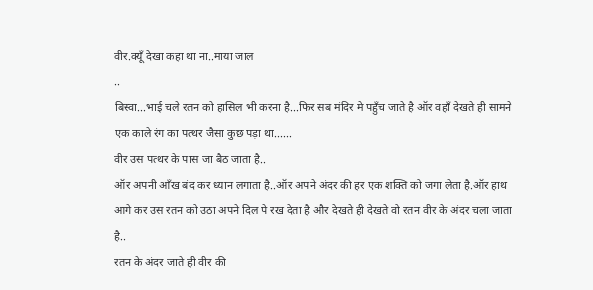वीर.क्यूँ देखा कहा था ना..माया जाल
..
बिस्वा...भाई चले रतन को हासिल भी करना है...फिर सब मंदिर मे पहुँच जाते है ऑर वहाँ देखते ही सामने एक काले रंग का पत्थर जैसा कुछ पड़ा था......
वीर उस पत्थर के पास जा बैठ जाता है..
ऑर अपनी आँख बंद कर ध्यान लगाता है..ऑर अपने अंदर की हर एक शक्ति को जगा लेता है.ऑर हाथ आगे कर उस रतन को उठा अपने दिल पे रख देता है और देखते ही देखते वो रतन वीर के अंदर चला जाता है..
रतन के अंदर जाते ही वीर की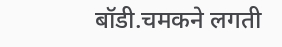बॉडी.चमकने लगती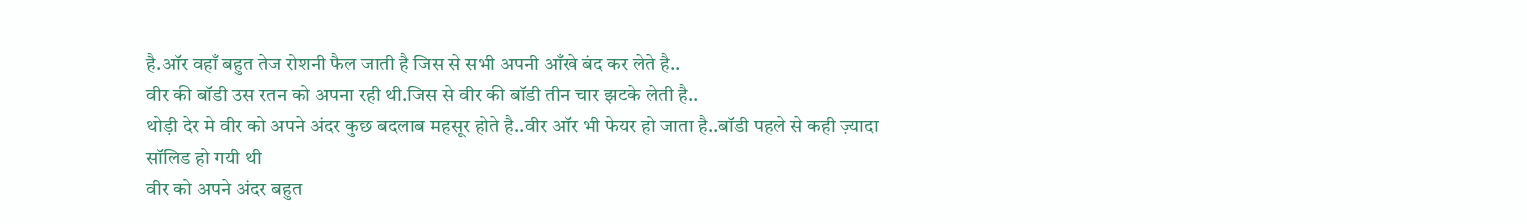है.ऑर वहाँ बहुत तेज रोशनी फैल जाती है जिस से सभी अपनी आँखे बंद कर लेते है..
वीर की बॉडी उस रतन को अपना रही थी.जिस से वीर की बॉडी तीन चार झटके लेती है..
थोड़ी देर मे वीर को अपने अंदर कुछ बदलाब महसूर होते है..वीर ऑर भी फेयर हो जाता है..बॉडी पहले से कही ज़्यादा सॉलिड हो गयी थी
वीर को अपने अंदर बहुत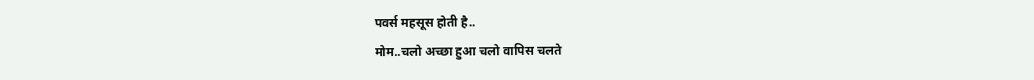पवर्स महसूस होती है..
मोम..चलो अच्छा हुआ चलो वापिस चलते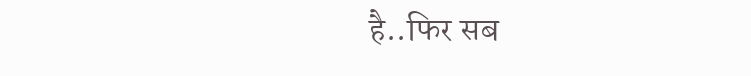है..फिर सब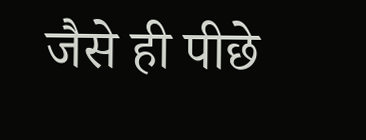जैसे ही पीछे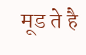मूड ते है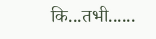कि...तभी......